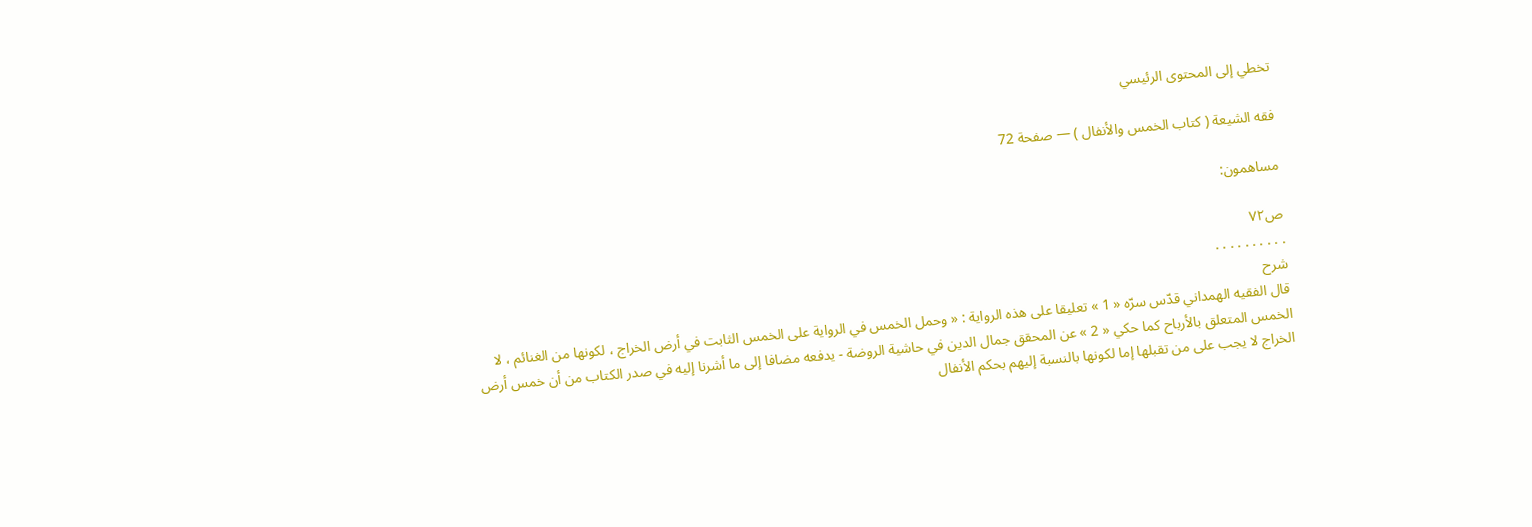تخطي إلى المحتوى الرئيسي

فقه الشيعة ( كتاب الخمس والأنفال ) — صفحة 72

مساهمون:

ص٧٢
. . . . . . . . . .
شرح
قال الفقيه الهمداني قدّس سرّه « 1 » تعليقا على هذه الرواية : « وحمل الخمس في الرواية على الخمس الثابت في أرض الخراج ، لكونها من الغنائم ، لا الخمس المتعلق بالأرباح كما حكي « 2 » عن المحقق جمال الدين في حاشية الروضة - يدفعه مضافا إلى ما أشرنا إليه في صدر الكتاب من أن خمس أرض الخراج لا يجب على من تقبلها إما لكونها بالنسبة إليهم بحكم الأنفال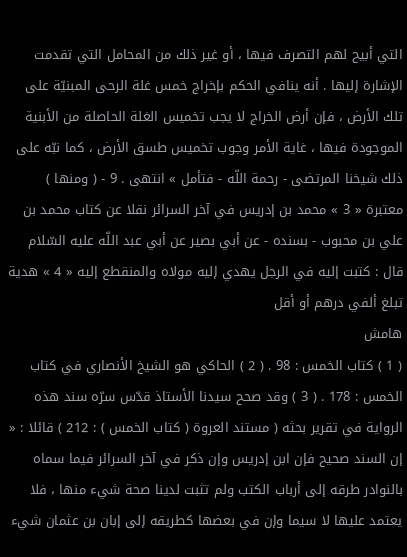التي أبيح لهم التصرف فيها ، أو غير ذلك من المحامل التي تقدمت الإشارة إليها . أنه ينافي الحكم بإخراج خمس غلة الرحى المبنيّة على تلك الأرض ، فإن أرض الخراج لا يجب تخميس الغلة الحاصلة من الأبنية الموجودة فيها ، غاية الأمر وجوب تخميس طسق الأرض ، كما نبّه على ذلك شيخنا المرتضى - رحمة اللّه - فتأمل » انتهى . 9 - ( ومنها ) معتبرة « 3 » محمد بن إدريس في آخر السرائر نقلا عن كتاب محمد بن علي بن محبوب - بسنده - عن أبي بصير عن أبي عبد اللّه عليه السّلام قال : كتبت إليه في الرجل يهدي إليه مولاه والمنقطع إليه « 4 » هدية تبلغ ألفي درهم أو أقل
هامش
( 1 ) كتاب الخمس : 98 . ( 2 ) الحاكي هو الشيخ الأنصاري في كتاب الخمس : 178 . ( 3 ) وقد صحح سيدنا الأستاذ قدّس سرّه سند هذه الرواية في تقرير بحثه ( مستند العروة ( كتاب الخمس ) : 212 ) قائلا : « إن السند صحيح فإن ابن إدريس وإن ذكر في آخر السرائر فيما سماه بالنوادر طرقه إلى أرباب الكتب ولم تثبت لدينا صحة شيء منها ، فلا يعتمد عليها لا سيما وإن في بعضها كطريقه إلى إبان بن عثمان شيء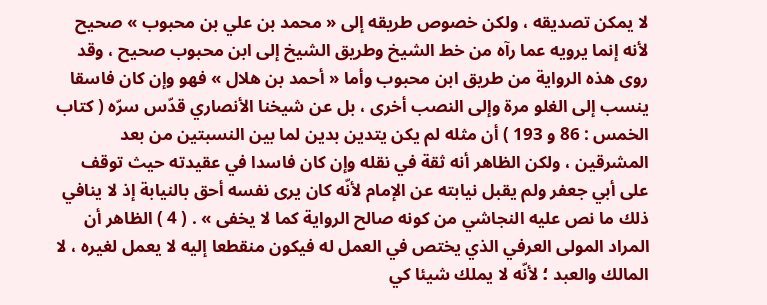لا يمكن تصديقه ، ولكن خصوص طريقه إلى « محمد بن علي بن محبوب » صحيح لأنه إنما يرويه عما رآه من خط الشيخ وطريق الشيخ إلى ابن محبوب صحيح ، وقد روى هذه الرواية من طريق ابن محبوب وأما « أحمد بن هلال » فهو وإن كان فاسقا ينسب إلى الغلو مرة وإلى النصب أخرى ، بل عن شيخنا الأنصاري قدّس سرّه ( كتاب الخمس : 86 و 193 ) أن مثله لم يكن يتدين بدين لما بين النسبتين من بعد المشرقين ، ولكن الظاهر أنه ثقة في نقله وإن كان فاسدا في عقيدته حيث توقف على أبي جعفر ولم يقبل نيابته عن الإمام لأنّه كان يرى نفسه أحق بالنيابة إذ لا ينافي ذلك ما نص عليه النجاشي من كونه صالح الرواية كما لا يخفى » . ( 4 ) الظاهر أن المراد المولى العرفي الذي يختص في العمل له فيكون منقطعا إليه لا يعمل لغيره ، لا المالك والعبد ؛ لأنّه لا يملك شيئا كي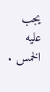يجب عليه الخمس .